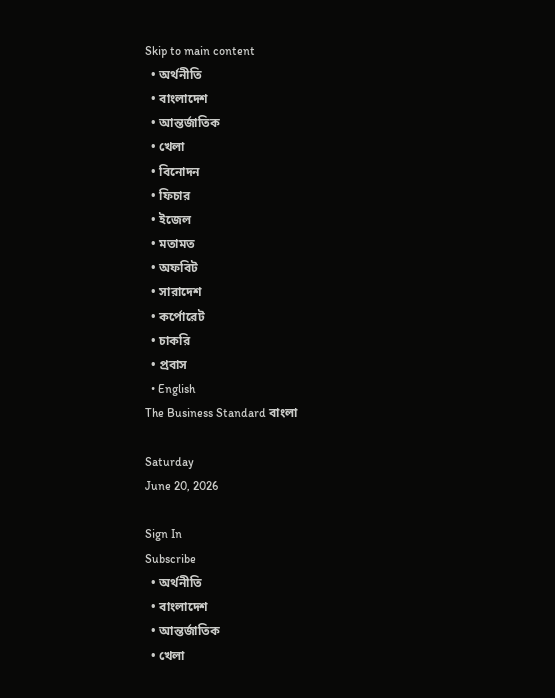Skip to main content
  • অর্থনীতি
  • বাংলাদেশ
  • আন্তর্জাতিক
  • খেলা
  • বিনোদন
  • ফিচার
  • ইজেল
  • মতামত
  • অফবিট
  • সারাদেশ
  • কর্পোরেট
  • চাকরি
  • প্রবাস
  • English
The Business Standard বাংলা

Saturday
June 20, 2026

Sign In
Subscribe
  • অর্থনীতি
  • বাংলাদেশ
  • আন্তর্জাতিক
  • খেলা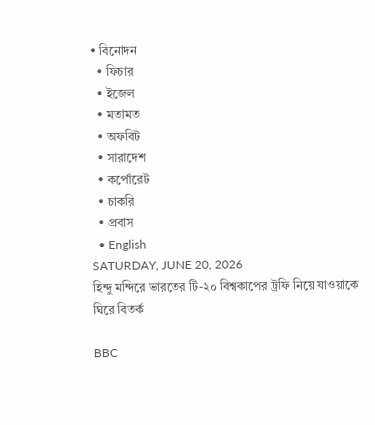• বিনোদন
  • ফিচার
  • ইজেল
  • মতামত
  • অফবিট
  • সারাদেশ
  • কর্পোরেট
  • চাকরি
  • প্রবাস
  • English
SATURDAY, JUNE 20, 2026
হিন্দু মন্দিরে ভারতের টি-২০ বিশ্বকাপের ট্রফি নিয়ে যাওয়াকে ঘিরে বিতর্ক

BBC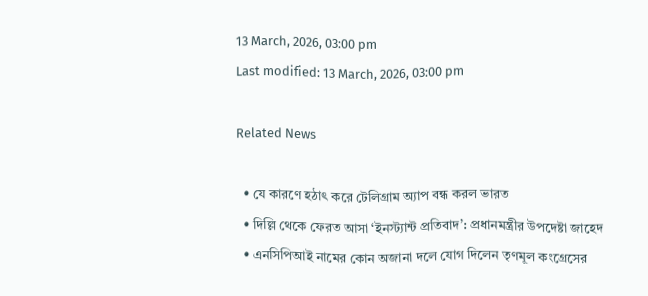13 March, 2026, 03:00 pm
Last modified: 13 March, 2026, 03:00 pm

Related News

  • যে কারণে হঠাৎ করে টেলিগ্রাম অ্যাপ বন্ধ করল ভারত
  • দিল্লি থেকে ফেরত আসা ‘ইনস্ট্যান্ট প্রতিবাদ’: প্রধানমন্ত্রীর উপদেষ্টা জাহেদ
  • এনসিপিআই নামের কোন অজানা দলে যোগ দিলেন তৃণমূল কংগ্রেসের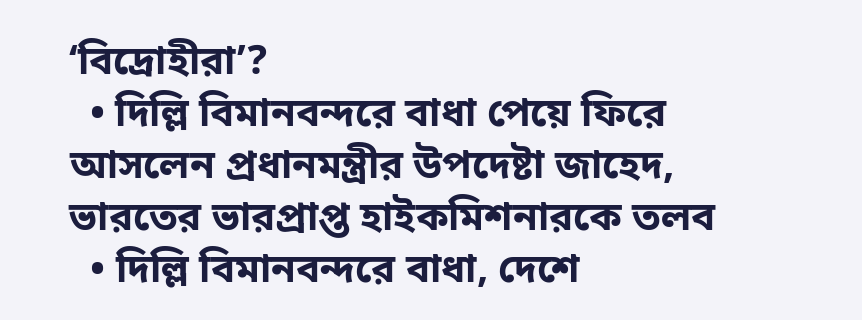‘বিদ্রোহীরা’?
  • দিল্লি বিমানবন্দরে বাধা পেয়ে ফিরে আসলেন প্রধানমন্ত্রীর উপদেষ্টা জাহেদ, ভারতের ভারপ্রাপ্ত হাইকমিশনারকে তলব
  • দিল্লি বিমানবন্দরে বাধা, দেশে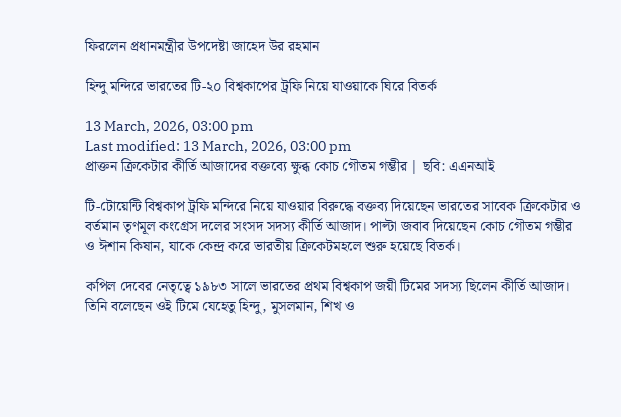ফিরলেন প্রধানমন্ত্রীর উপদেষ্টা জাহেদ উর রহমান

হিন্দু মন্দিরে ভারতের টি-২০ বিশ্বকাপের ট্রফি নিয়ে যাওয়াকে ঘিরে বিতর্ক

13 March, 2026, 03:00 pm
Last modified: 13 March, 2026, 03:00 pm
প্রাক্তন ক্রিকেটার কীর্তি আজাদের বক্তব্যে ক্ষুব্ধ কোচ গৌতম গম্ভীর | ছবি: এএনআই

টি-টোয়েন্টি বিশ্বকাপ ট্রফি মন্দিরে নিয়ে যাওয়ার বিরুদ্ধে বক্তব্য দিয়েছেন ভারতের সাবেক ক্রিকেটার ও বর্তমান তৃণমূল কংগ্রেস দলের সংসদ সদস্য কীর্তি আজাদ। পাল্টা জবাব দিয়েছেন কোচ গৌতম গম্ভীর ও ঈশান কিষান, যাকে কেন্দ্র করে ভারতীয় ক্রিকেটমহলে শুরু হয়েছে বিতর্ক।

কপিল দেবের নেতৃত্বে ১৯৮৩ সালে ভারতের প্রথম বিশ্বকাপ জয়ী টিমের সদস্য ছিলেন কীর্তি আজাদ। তিনি বলেছেন ওই টিমে যেহেতু হিন্দু, মুসলমান, শিখ ও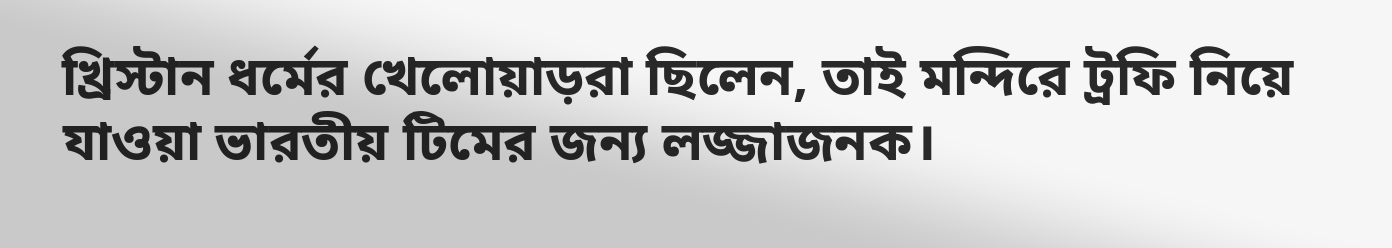খ্রিস্টান ধর্মের খেলোয়াড়রা ছিলেন, তাই মন্দিরে ট্রফি নিয়ে যাওয়া ভারতীয় টিমের জন্য লজ্জাজনক।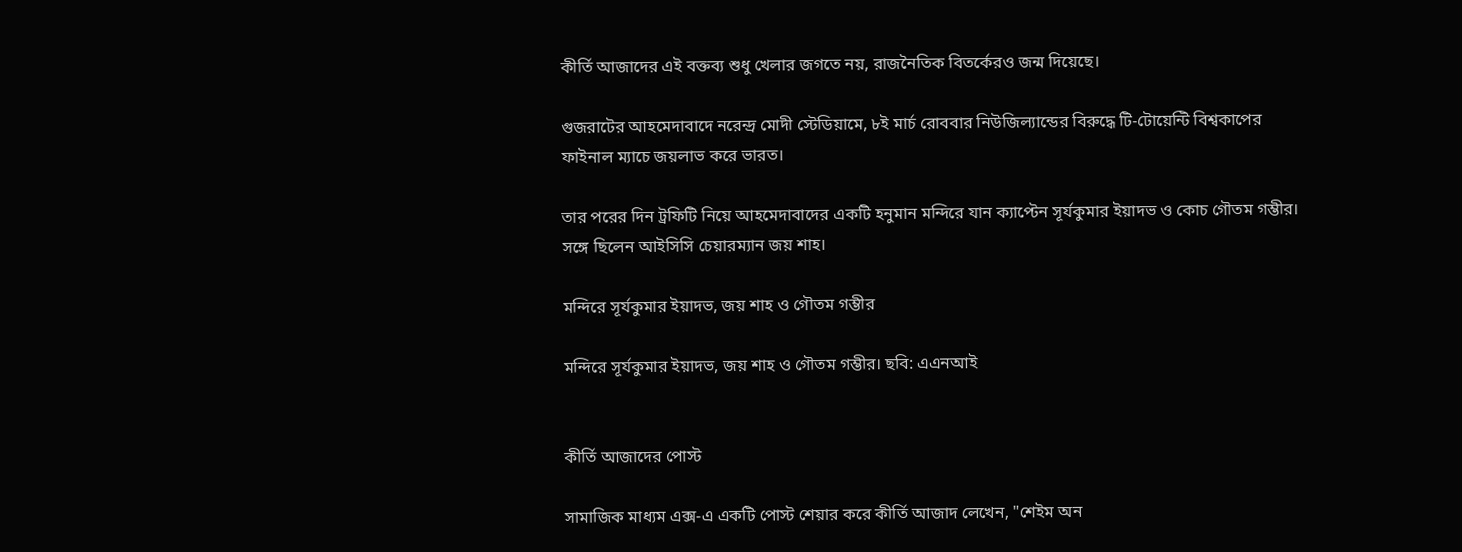কীর্তি আজাদের এই বক্তব্য শুধু খেলার জগতে নয়, রাজনৈতিক বিতর্কেরও জন্ম দিয়েছে।

গুজরাটের আহমেদাবাদে নরেন্দ্র মোদী স্টেডিয়ামে, ৮ই মার্চ রোববার নিউজিল্যান্ডের বিরুদ্ধে টি-টোয়েন্টি বিশ্বকাপের ফাইনাল ম্যাচে জয়লাভ করে ভারত।

তার পরের দিন ট্রফিটি নিয়ে আহমেদাবাদের একটি হনুমান মন্দিরে যান ক্যাপ্টেন সূর্যকুমার ইয়াদভ ও কোচ গৌতম গম্ভীর। সঙ্গে ছিলেন আইসিসি চেয়ারম্যান জয় শাহ।

মন্দিরে সূর্যকুমার ইয়াদভ, জয় শাহ ও গৌতম গম্ভীর

মন্দিরে সূর্যকুমার ইয়াদভ, জয় শাহ ও গৌতম গম্ভীর। ছবি: এএনআই


কীর্তি আজাদের পোস্ট

সামাজিক মাধ্যম এক্স-এ একটি পোস্ট শেয়ার করে কীর্তি আজাদ লেখেন, "শেইম অন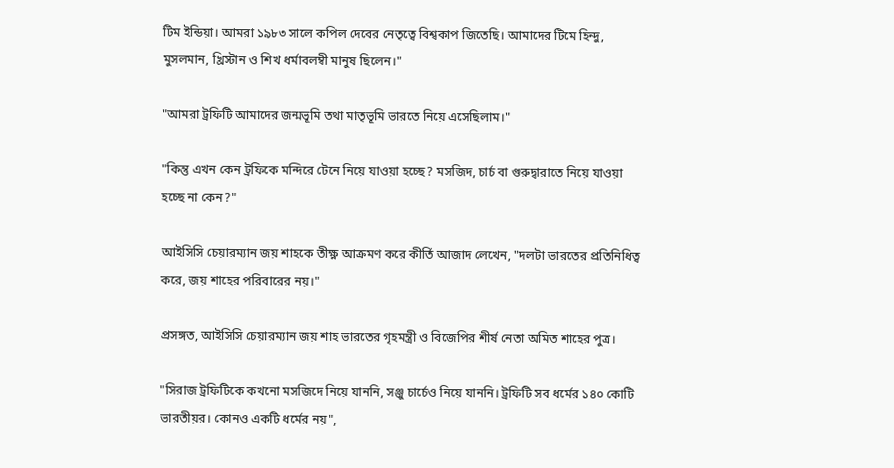টিম ইন্ডিয়া। আমরা ১৯৮৩ সালে কপিল দেবের নেতৃত্বে বিশ্বকাপ জিতেছি। আমাদের টিমে হিন্দু, মুসলমান, খ্রিস্টান ও শিখ ধর্মাবলম্বী মানুষ ছিলেন।"

"আমরা ট্রফিটি আমাদের জন্মভূমি তথা মাতৃভূমি ভারতে নিয়ে এসেছিলাম।"

"কিন্তু এখন কেন ট্রফিকে মন্দিরে টেনে নিয়ে যাওয়া হচ্ছে? মসজিদ, চার্চ বা গুরুদ্বারাতে নিয়ে যাওয়া হচ্ছে না কেন?"

আইসিসি চেয়ারম্যান জয় শাহকে তীক্ষ্ণ আক্রমণ করে কীর্তি আজাদ লেখেন, "দলটা ভারতের প্রতিনিধিত্ব করে, জয় শাহের পরিবারের নয়।"

প্রসঙ্গত, আইসিসি চেয়ারম্যান জয় শাহ ভারতের গৃহমন্ত্রী ও বিজেপির শীর্ষ নেতা অমিত শাহের পুত্র।

"সিরাজ ট্রফিটিকে কখনো মসজিদে নিয়ে যাননি, সঞ্জু চার্চেও নিয়ে যাননি। ট্রফিটি সব ধর্মের ১৪০ কোটি ভারতীয়র। কোনও একটি ধর্মের নয়",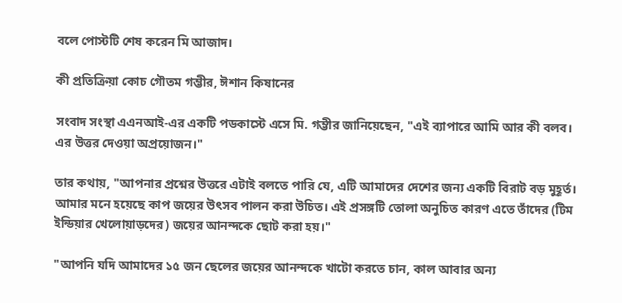বলে পোস্টটি শেষ করেন মি আজাদ।

কী প্রতিক্রিয়া কোচ গৌতম গম্ভীর, ঈশান কিষানের

সংবাদ সংস্থা এএনআই-এর একটি পডকাস্টে এসে মি. গম্ভীর জানিয়েছেন, "এই ব্যাপারে আমি আর কী বলব। এর উত্তর দেওয়া অপ্রয়োজন।"

তার কথায়, "আপনার প্রশ্নের উত্তরে এটাই বলতে পারি যে, এটি আমাদের দেশের জন্য একটি বিরাট বড় মুহূর্ত। আমার মনে হয়েছে কাপ জয়ের উৎসব পালন করা উচিত। এই প্রসঙ্গটি তোলা অনুচিত কারণ এতে তাঁদের (টিম ইন্ডিয়ার খেলোয়াড়দের) জয়ের আনন্দকে ছোট করা হয়।"

"আপনি যদি আমাদের ১৫ জন ছেলের জয়ের আনন্দকে খাটো করতে চান, কাল আবার অন্য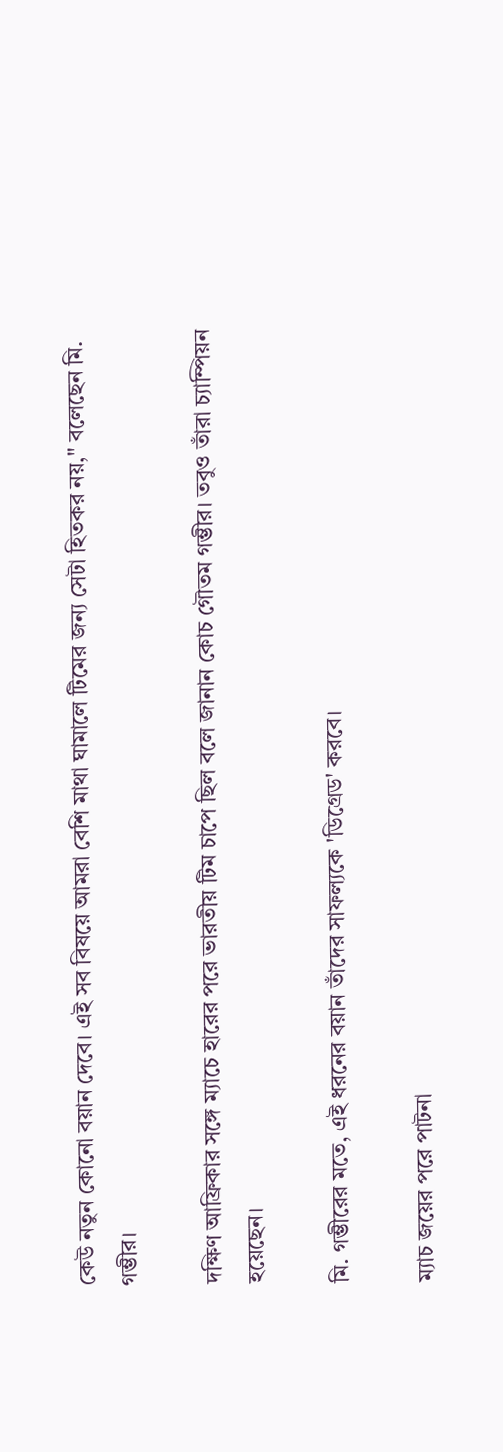কেউ নতুন কোনো বয়ান দেবে। এই সব বিষয়ে আমরা বেশি মাথা ঘামালে টিমের জন্য সেটা হিতকর নয়," বলেছেন মি. গম্ভীর।

দক্ষিণ আফ্রিকার সঙ্গে ম্যাচে হারের পরে ভারতীয় টিম চাপে ছিল বলে জানান কোচ গৌতম গম্ভীর। তবুও তাঁরা চ্যাম্পিয়ন হয়েছেন।

মি. গম্ভীরের মতে, এই ধরনের বয়ান তাঁদের সাফল্যকে 'ডিগ্রেড' করবে।

ম্যাচ জয়ের পরে পাটনা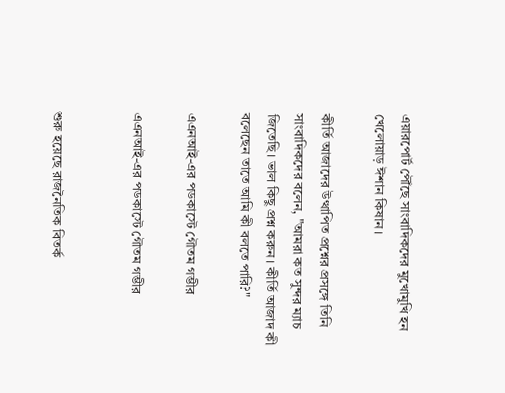এয়ারপোর্ট পৌঁছে সাংবাদিকদের মুখোমুখি হন খেলোয়াড় ঈশান কিষান।

কীর্তি আজাদের উত্থাপিত প্রশ্নের প্রসঙ্গে তিনি সাংবাদিকদের বলেন, "আমরা কত সুন্দর ম্যাচ জিতেছি। ভাল কিছু প্রশ্ন করুন। কীর্তি আজাদ কী বলেছেন তাতে আমি কী বলতে পারি?"

এএনআই-এর পডকাস্টে গৌতম গম্ভীর

এএনআই-এর পডকাস্টে গৌতম গম্ভীর


শুরু হয়েছে রাজনৈতিক বিতর্ক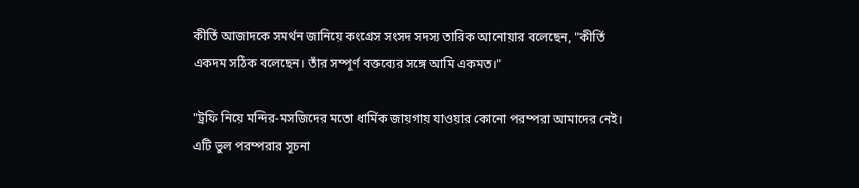কীর্তি আজাদকে সমর্থন জানিয়ে কংগ্রেস সংসদ সদস্য তারিক আনোয়ার বলেছেন, "কীর্তি একদম সঠিক বলেছেন। তাঁর সম্পূর্ণ বক্তব্যের সঙ্গে আমি একমত।"

"ট্রফি নিয়ে মন্দির-মসজিদের মতো ধার্মিক জায়গায় যাওয়ার কোনো পরম্পরা আমাদের নেই। এটি ভুল পরম্পরার সূচনা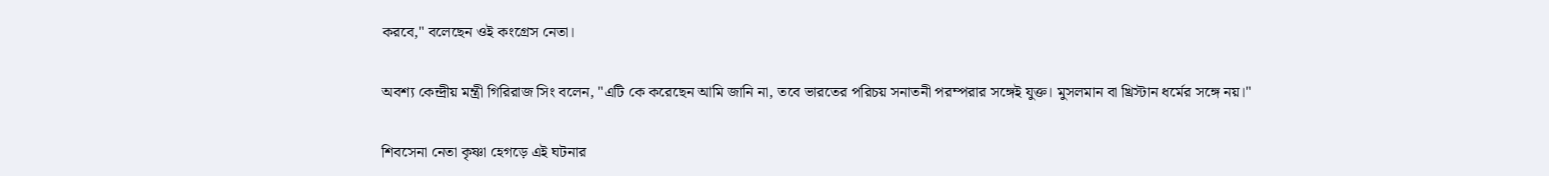করবে," বলেছেন ওই কংগ্রেস নেতা।

অবশ্য কেন্দ্রীয় মন্ত্রী গিরিরাজ সিং বলেন, "এটি কে করেছেন আমি জানি না, তবে ভারতের পরিচয় সনাতনী পরম্পরার সঙ্গেই যুক্ত। মুসলমান বা খ্রিস্টান ধর্মের সঙ্গে নয়।"

শিবসেনা নেতা কৃষ্ণা হেগড়ে এই ঘটনার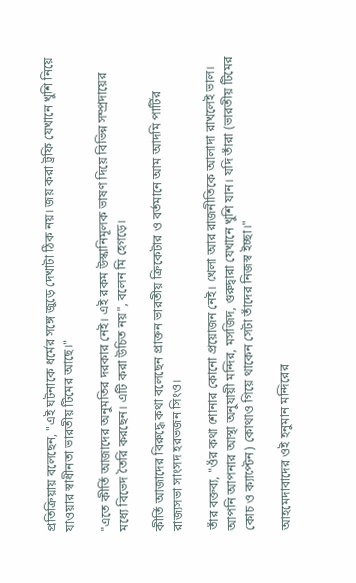প্রতিক্রিয়ায় বলেছেন, "এই ঘটনাকে ধর্মের সঙ্গে জুড়ে দেখাটা ঠিক নয়। জয় করা ট্রফি যেখানে খুশি নিয়ে যাওয়ার স্বাধীনতা ভারতীয় টিমের আছে।"

"এতে কীর্তি আজাদের অনুমতির দরকার নেই। এই রকম উস্কানিমূলক ভাষণ দিয়ে বিভিন্ন সম্প্রদায়ের মধ্যে বিভেদ তৈরি করছেন। এটি করা উচিত নয়", বলেন মি হেগড়ে।

কীর্তি আজাদের বিরুদ্ধে কথা বলেছেন প্রাক্তন ভারতীয় ক্রিকেটার ও বর্তমানে আম আদমি পার্টির রাজ্যসভা সাংসদ হরভজন সিংও।

তাঁর বক্তব্য, "ওঁর কথা শোনার কোনো প্রয়োজন নেই। খেলা আর রাজনীতিকে আলাদা রাখলেই ভাল। আপনি আপনার আস্থা অনুযায়ী মন্দির, মসজিদ, গুরুদ্বারা যেখানে খুশি যান। যদি তাঁরা (ভারতীয় টিমের কোচ ও ক্যাপ্টেন) কোথাও গিয়ে থাকেন সেটা তাঁদের নিজস্ব ইচ্ছা।"

আহমেদাবাদের ওই হনুমান মন্দিরের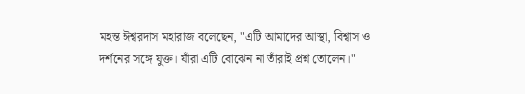মহন্ত ঈশ্বরদাস মহারাজ বলেছেন, "এটি আমাদের আস্থা, বিশ্বাস ও দর্শনের সঙ্গে যুক্ত। যাঁরা এটি বোঝেন না তাঁরাই প্রশ্ন তোলেন।"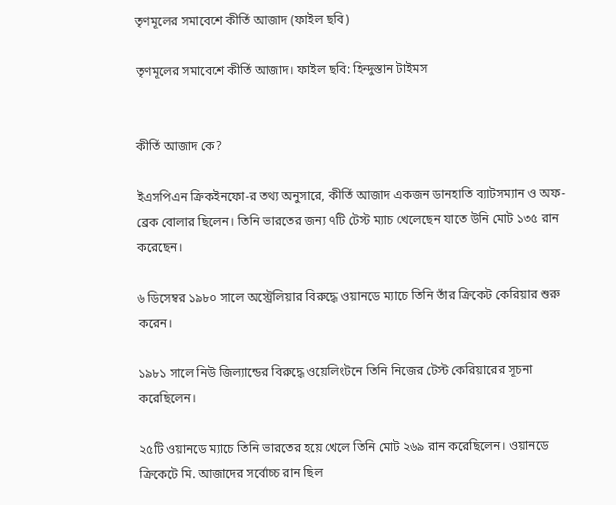তৃণমূলের সমাবেশে কীর্তি আজাদ (ফাইল ছবি)

তৃণমূলের সমাবেশে কীর্তি আজাদ। ফাইল ছবি: হিন্দুস্তান টাইমস


কীর্তি আজাদ কে?

ইএসপিএন ক্রিকইনফো-র তথ্য অনুসারে, কীর্তি আজাদ একজন ডানহাতি ব্যাটসম্যান ও অফ-ব্রেক বোলার ছিলেন। তিনি ভারতের জন্য ৭টি টেস্ট ম্যাচ খেলেছেন যাতে উনি মোট ১৩৫ রান করেছেন।

৬ ডিসেম্বর ১৯৮০ সালে অস্ট্রেলিয়ার বিরুদ্ধে ওয়ানডে ম্যাচে তিনি তাঁর ক্রিকেট কেরিয়ার শুরু করেন।

১৯৮১ সালে নিউ জিল্যান্ডের বিরুদ্ধে ওয়েলিংটনে তিনি নিজের টেস্ট কেরিয়ারের সূচনা করেছিলেন।

২৫টি ওয়ানডে ম্যাচে তিনি ভারতের হয়ে খেলে তিনি মোট ২৬৯ রান করেছিলেন। ওয়ানডে ক্রিকেটে মি. আজাদের সর্বোচ্চ রান ছিল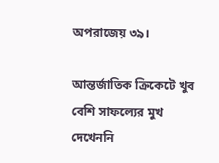অপরাজেয় ৩৯।

আন্তর্জাতিক ক্রিকেটে খুব বেশি সাফল্যের মুখ দেখেননি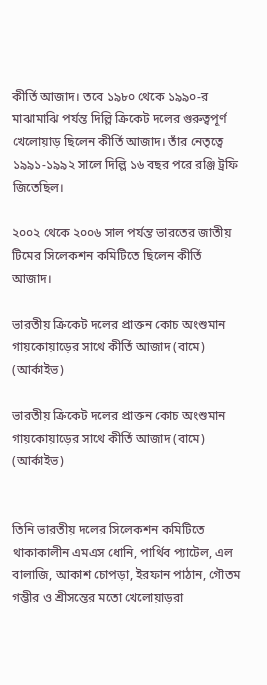কীর্তি আজাদ। তবে ১৯৮০ থেকে ১৯৯০-র মাঝামাঝি পর্যন্ত দিল্লি ক্রিকেট দলের গুরুত্বপূর্ণ খেলোয়াড় ছিলেন কীর্তি আজাদ। তাঁর নেতৃত্বে ১৯৯১-১৯৯২ সালে দিল্লি ১৬ বছর পরে রঞ্জি ট্রফি জিতেছিল।

২০০২ থেকে ২০০৬ সাল পর্যন্ত ভারতের জাতীয় টিমের সিলেকশন কমিটিতে ছিলেন কীর্তি আজাদ।

ভারতীয় ক্রিকেট দলের প্রাক্তন কোচ অংশুমান গায়কোয়াড়ের সাথে কীর্তি আজাদ (বামে) (আর্কাইভ)

ভারতীয় ক্রিকেট দলের প্রাক্তন কোচ অংশুমান গায়কোয়াড়ের সাথে কীর্তি আজাদ (বামে) (আর্কাইভ)


তিনি ভারতীয় দলের সিলেকশন কমিটিতে থাকাকালীন এমএস ধোনি, পার্থিব প্যাটেল, এল বালাজি, আকাশ চোপড়া, ইরফান পাঠান, গৌতম গম্ভীর ও শ্রীসন্তের মতো খেলোয়াড়রা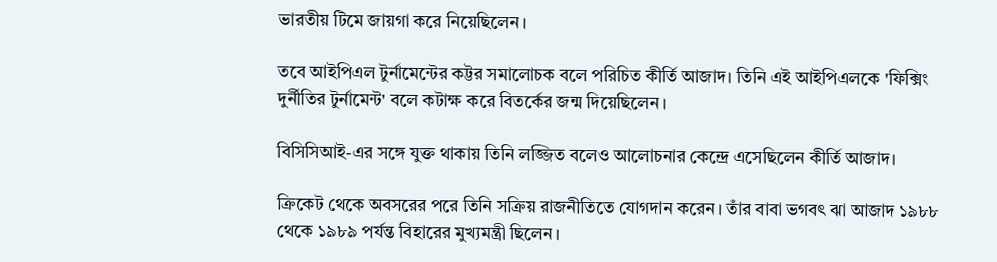ভারতীয় টিমে জায়গা করে নিয়েছিলেন।

তবে আইপিএল টুর্নামেন্টের কট্টর সমালোচক বলে পরিচিত কীর্তি আজাদ। তিনি এই আইপিএলকে 'ফিক্সিং দুর্নীতির টুর্নামেন্ট' বলে কটাক্ষ করে বিতর্কের জন্ম দিয়েছিলেন।

বিসিসিআই-এর সঙ্গে যুক্ত থাকায় তিনি লজ্জিত বলেও আলোচনার কেন্দ্রে এসেছিলেন কীর্তি আজাদ।

ক্রিকেট থেকে অবসরের পরে তিনি সক্রিয় রাজনীতিতে যোগদান করেন। তাঁর বাবা ভগবৎ ঝা আজাদ ১৯৮৮ থেকে ১৯৮৯ পর্যন্ত বিহারের মুখ্যমন্ত্রী ছিলেন।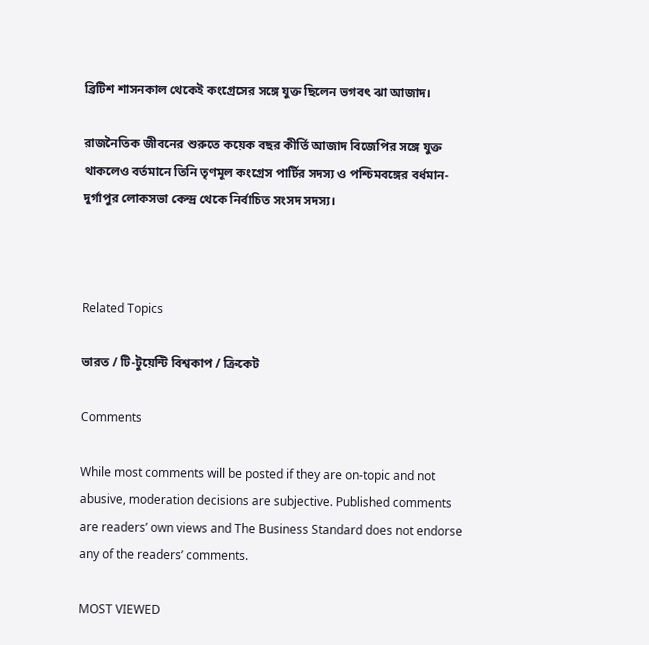ব্রিটিশ শাসনকাল থেকেই কংগ্রেসের সঙ্গে যুক্ত ছিলেন ভগবৎ ঝা আজাদ।

রাজনৈতিক জীবনের শুরুতে কয়েক বছর কীর্তি আজাদ বিজেপির সঙ্গে যুক্ত থাকলেও বর্তমানে তিনি তৃণমূল কংগ্রেস পার্টির সদস্য ও পশ্চিমবঙ্গের বর্ধমান-দুর্গাপুর লোকসভা কেন্দ্র থেকে নির্বাচিত সংসদ সদস্য।



Related Topics

ভারত / টি-টুয়েন্টি বিশ্বকাপ / ক্রিকেট

Comments

While most comments will be posted if they are on-topic and not abusive, moderation decisions are subjective. Published comments are readers’ own views and The Business Standard does not endorse any of the readers’ comments.

MOST VIEWED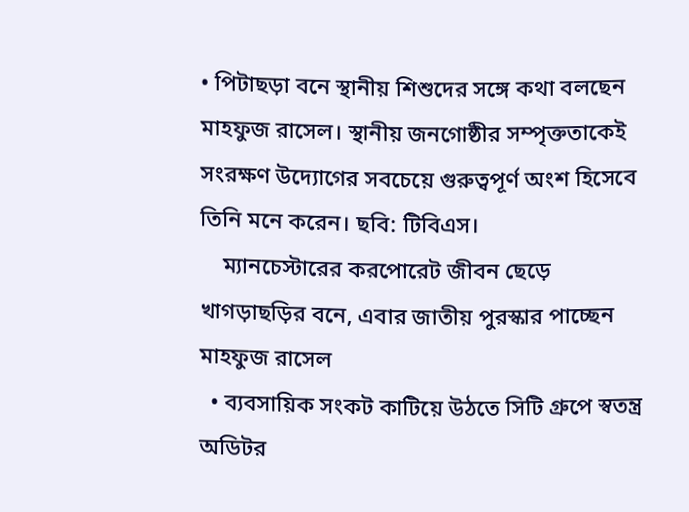• পিটাছড়া বনে স্থানীয় শিশুদের সঙ্গে কথা বলছেন মাহফুজ রাসেল। স্থানীয় জনগোষ্ঠীর সম্পৃক্ততাকেই সংরক্ষণ উদ্যোগের সবচেয়ে গুরুত্বপূর্ণ অংশ হিসেবে তিনি মনে করেন। ছবি: টিবিএস।
    ম্যানচেস্টারের করপোরেট জীবন ছেড়ে খাগড়াছড়ির বনে, এবার জাতীয় পুরস্কার পাচ্ছেন মাহফুজ রাসেল
  • ব্যবসায়িক সংকট কাটিয়ে উঠতে সিটি গ্রুপে স্বতন্ত্র অডিটর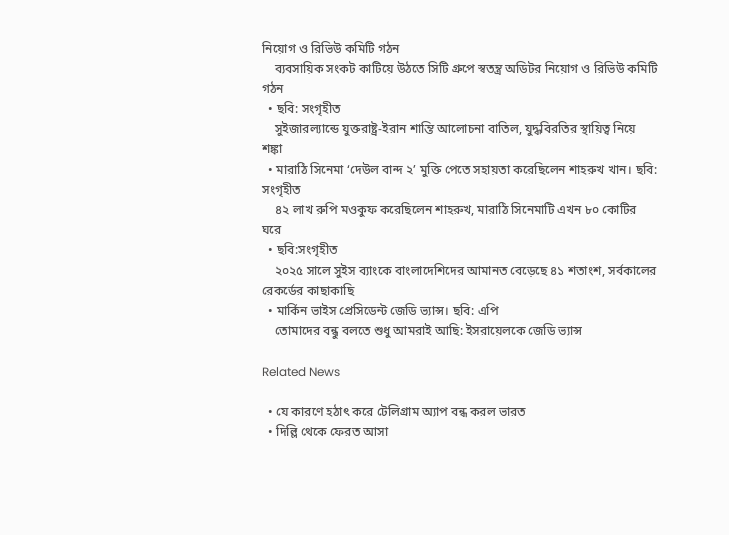নিয়োগ ও রিভিউ কমিটি গঠন
    ব্যবসায়িক সংকট কাটিয়ে উঠতে সিটি গ্রুপে স্বতন্ত্র অডিটর নিয়োগ ও রিভিউ কমিটি গঠন
  • ছবি: সংগৃহীত
    সুইজারল্যান্ডে যুক্তরাষ্ট্র-ইরান শান্তি আলোচনা বাতিল, যুদ্ধবিরতির স্থায়িত্ব নিয়ে শঙ্কা
  • মারাঠি সিনেমা ‘দেউল বান্দ ২’ মুক্তি পেতে সহায়তা করেছিলেন শাহরুখ খান। ছবি: সংগৃহীত
    ৪২ লাখ রুপি মওকুফ করেছিলেন শাহরুখ, মারাঠি সিনেমাটি এখন ৮০ কোটির ঘরে
  • ছবি:সংগৃহীত
    ২০২৫ সালে সুইস ব্যাংকে বাংলাদেশিদের আমানত বেড়েছে ৪১ শতাংশ, সর্বকালের রেকর্ডের কাছাকাছি
  • মার্কিন ভাইস প্রেসিডেন্ট জেডি ভ্যান্স। ছবি: এপি
    তোমাদের বন্ধু বলতে শুধু আমরাই আছি: ইসরায়েলকে জেডি ভ্যান্স

Related News

  • যে কারণে হঠাৎ করে টেলিগ্রাম অ্যাপ বন্ধ করল ভারত
  • দিল্লি থেকে ফেরত আসা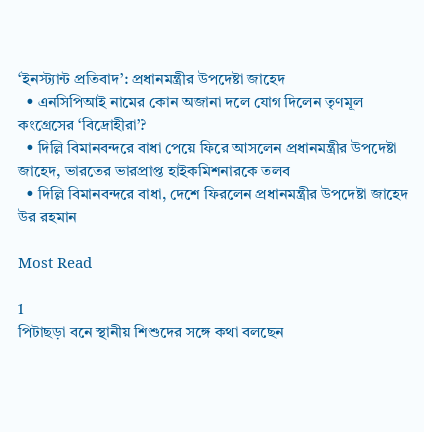‘ইনস্ট্যান্ট প্রতিবাদ’: প্রধানমন্ত্রীর উপদেষ্টা জাহেদ
  • এনসিপিআই নামের কোন অজানা দলে যোগ দিলেন তৃণমূল কংগ্রেসের ‘বিদ্রোহীরা’?
  • দিল্লি বিমানবন্দরে বাধা পেয়ে ফিরে আসলেন প্রধানমন্ত্রীর উপদেষ্টা জাহেদ, ভারতের ভারপ্রাপ্ত হাইকমিশনারকে তলব
  • দিল্লি বিমানবন্দরে বাধা, দেশে ফিরলেন প্রধানমন্ত্রীর উপদেষ্টা জাহেদ উর রহমান

Most Read

1
পিটাছড়া বনে স্থানীয় শিশুদের সঙ্গে কথা বলছেন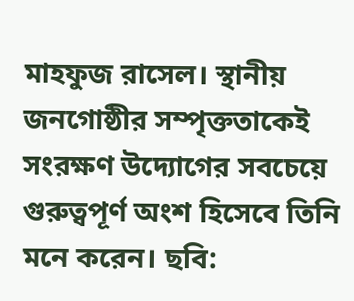মাহফুজ রাসেল। স্থানীয় জনগোষ্ঠীর সম্পৃক্ততাকেই সংরক্ষণ উদ্যোগের সবচেয়ে গুরুত্বপূর্ণ অংশ হিসেবে তিনি মনে করেন। ছবি: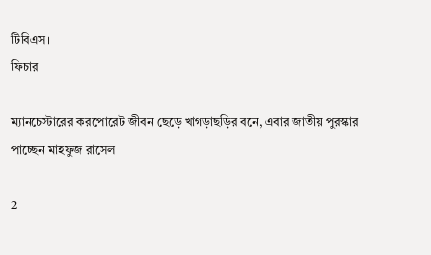টিবিএস।
ফিচার

ম্যানচেস্টারের করপোরেট জীবন ছেড়ে খাগড়াছড়ির বনে, এবার জাতীয় পুরস্কার পাচ্ছেন মাহফুজ রাসেল

2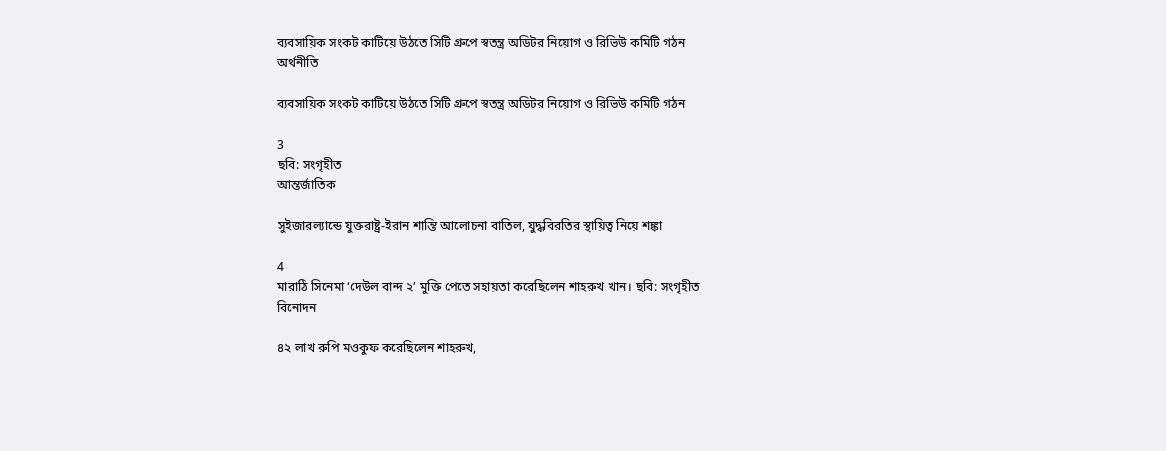ব্যবসায়িক সংকট কাটিয়ে উঠতে সিটি গ্রুপে স্বতন্ত্র অডিটর নিয়োগ ও রিভিউ কমিটি গঠন
অর্থনীতি

ব্যবসায়িক সংকট কাটিয়ে উঠতে সিটি গ্রুপে স্বতন্ত্র অডিটর নিয়োগ ও রিভিউ কমিটি গঠন

3
ছবি: সংগৃহীত
আন্তর্জাতিক

সুইজারল্যান্ডে যুক্তরাষ্ট্র-ইরান শান্তি আলোচনা বাতিল, যুদ্ধবিরতির স্থায়িত্ব নিয়ে শঙ্কা

4
মারাঠি সিনেমা ‘দেউল বান্দ ২’ মুক্তি পেতে সহায়তা করেছিলেন শাহরুখ খান। ছবি: সংগৃহীত
বিনোদন

৪২ লাখ রুপি মওকুফ করেছিলেন শাহরুখ,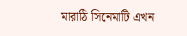মারাঠি সিনেমাটি এখন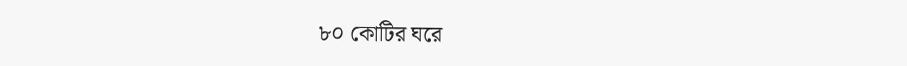৮০ কোটির ঘরে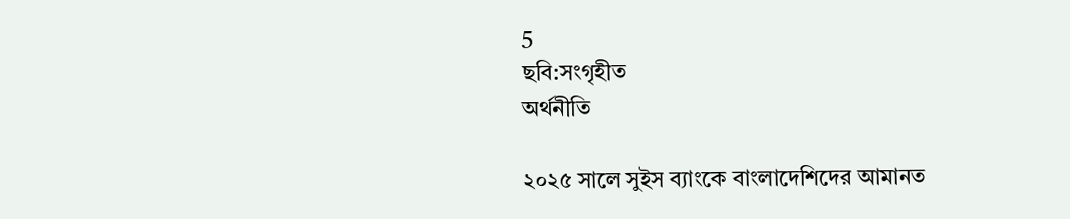5
ছবি:সংগৃহীত
অর্থনীতি

২০২৫ সালে সুইস ব্যাংকে বাংলাদেশিদের আমানত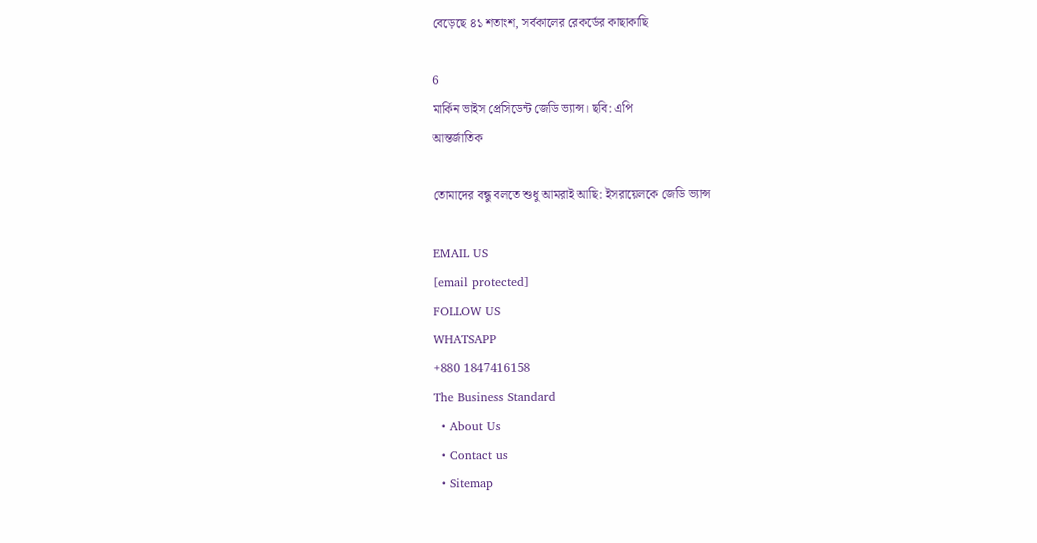বেড়েছে ৪১ শতাংশ, সর্বকালের রেকর্ডের কাছাকাছি

6
মার্কিন ভাইস প্রেসিডেন্ট জেডি ভ্যান্স। ছবি: এপি
আন্তর্জাতিক

তোমাদের বন্ধু বলতে শুধু আমরাই আছি: ইসরায়েলকে জেডি ভ্যান্স

EMAIL US
[email protected]
FOLLOW US
WHATSAPP
+880 1847416158
The Business Standard
  • About Us
  • Contact us
  • Sitemap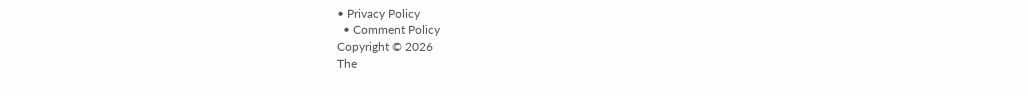• Privacy Policy
  • Comment Policy
Copyright © 2026
The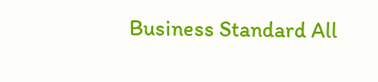Business Standard All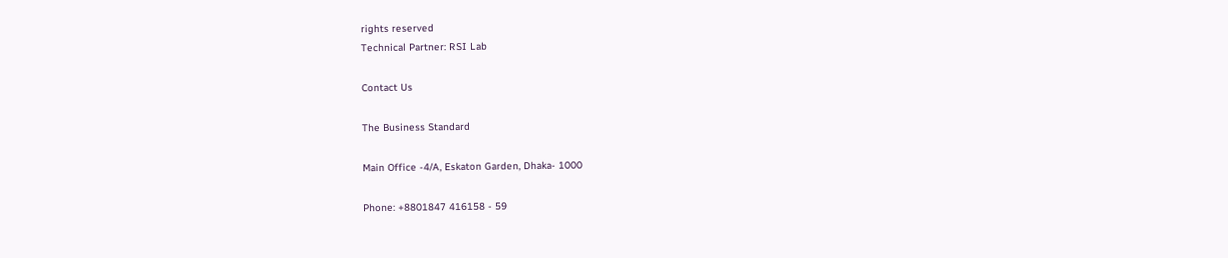rights reserved
Technical Partner: RSI Lab

Contact Us

The Business Standard

Main Office -4/A, Eskaton Garden, Dhaka- 1000

Phone: +8801847 416158 - 59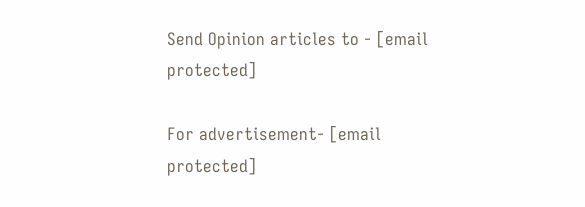Send Opinion articles to - [email protected]

For advertisement- [email protected]